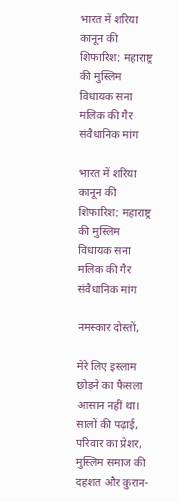भारत में शरिया कानून की शिफारिश: महाराष्ट्र की मुस्लिम विधायक सना मलिक की गैर संवैधानिक मांग

भारत में शरिया कानून की शिफारिश: महाराष्ट्र की मुस्लिम विधायक सना मलिक की गैर संवैधानिक मांग

नमस्कार दोस्तों,

मेरे लिए इस्लाम छोड़ने का फैसला आसान नहीं था। सालों की पढ़ाई, परिवार का प्रेशर, मुस्लिम समाज की दहशत और कुरान-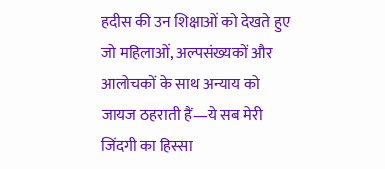हदीस की उन शिक्षाओं को देखते हुए जो महिलाओं, अल्पसंख्यकों और आलोचकों के साथ अन्याय को जायज ठहराती हैं—ये सब मेरी जिंदगी का हिस्सा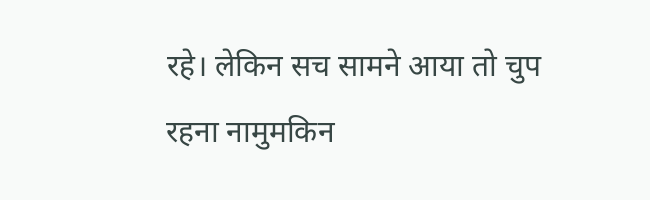रहे। लेकिन सच सामने आया तो चुप रहना नामुमकिन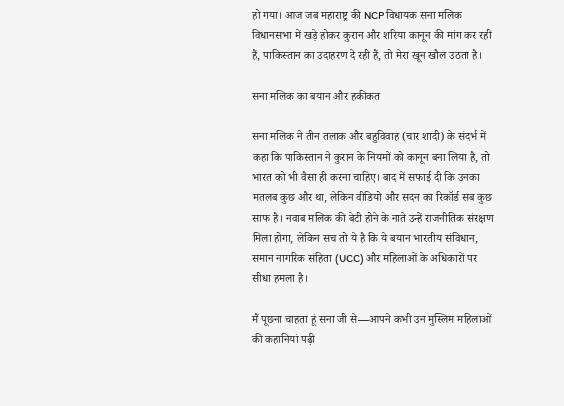हो गया। आज जब महाराष्ट्र की NCP विधायक सना मलिक विधानसभा में खड़े होकर कुरान और शरिया कानून की मांग कर रही हैं, पाकिस्तान का उदाहरण दे रही हैं, तो मेरा खून खौल उठता है।

सना मलिक का बयान और हकीकत

सना मलिक ने तीन तलाक और बहुविवाह (चार शादी) के संदर्भ में कहा कि पाकिस्तान ने कुरान के नियमों को कानून बना लिया है, तो भारत को भी वैसा ही करना चाहिए। बाद में सफाई दी कि उनका मतलब कुछ और था, लेकिन वीडियो और सदन का रिकॉर्ड सब कुछ साफ है। नवाब मलिक की बेटी होने के नाते उन्हें राजनीतिक संरक्षण मिला होगा, लेकिन सच तो ये है कि ये बयान भारतीय संविधान, समान नागरिक संहिता (UCC) और महिलाओं के अधिकारों पर सीधा हमला है।

मैं पूछना चाहता हूं सना जी से—आपने कभी उन मुस्लिम महिलाओं की कहानियां पढ़ी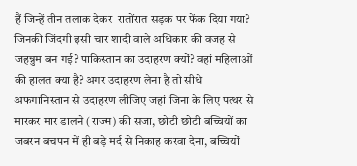हैं जिन्हें तीन तलाक देकर  रातोंरात सड़क पर फेंक दिया गया? जिनकी जिंदगी इसी चार शादी वाले अधिकार की वजह से जहन्नुम बन गई? पाकिस्तान का उदाहरण क्यों? वहां महिलाओं की हालत क्या है? अगर उदाहरण लेना है तो सीधे अफगानिस्तान से उदाहरण लीजिए जहां जिना के लिए पत्थर से मारकर मार डालने (राज्म) की सजा, छोटी छोटी बच्चियों का जबरन बचपन में ही बड़े मर्द से निकाह करवा देना, बच्चियों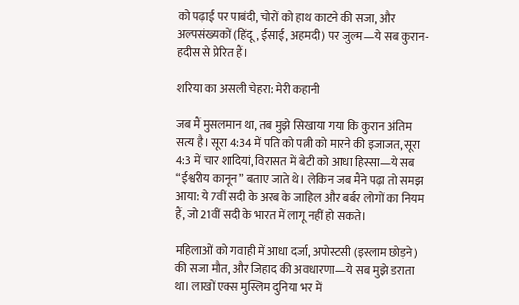को पढ़ाई पर पाबंदी, चोरों को हाथ काटने की सजा, और अल्पसंख्यकों (हिंदू, ईसाई, अहमदी) पर जुल्म—ये सब कुरान-हदीस से प्रेरित हैं।

शरिया का असली चेहरा: मेरी कहानी

जब मैं मुसलमान था, तब मुझे सिखाया गया कि कुरान अंतिम सत्य है। सूरा 4:34 में पति को पत्नी को मारने की इजाजत, सूरा 4:3 में चार शादियां, विरासत में बेटी को आधा हिस्सा—ये सब “ईश्वरीय कानून” बताए जाते थे। लेकिन जब मैंने पढ़ा तो समझ आया: ये 7वीं सदी के अरब के जाहिल और बर्बर लोगों का नियम हैं, जो 21वीं सदी के भारत में लागू नहीं हो सकते।

महिलाओं को गवाही में आधा दर्जा, अपोस्टसी (इस्लाम छोड़ने) की सजा मौत, और जिहाद की अवधारणा—ये सब मुझे डराता था। लाखों एक्स मुस्लिम दुनिया भर में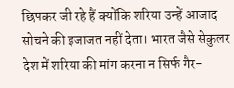छिपकर जी रहे हैं क्योंकि शरिया उन्हें आजाद सोचने की इजाजत नहीं देता। भारत जैसे सेकुलर देश में शरिया की मांग करना न सिर्फ गैर-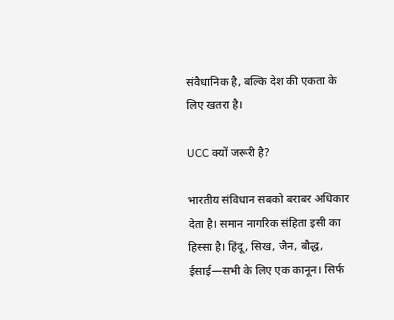संवैधानिक है, बल्कि देश की एकता के लिए खतरा है।

UCC क्यों जरूरी है?

भारतीय संविधान सबको बराबर अधिकार देता है। समान नागरिक संहिता इसी का हिस्सा है। हिंदू, सिख, जैन, बौद्ध, ईसाई—सभी के लिए एक कानून। सिर्फ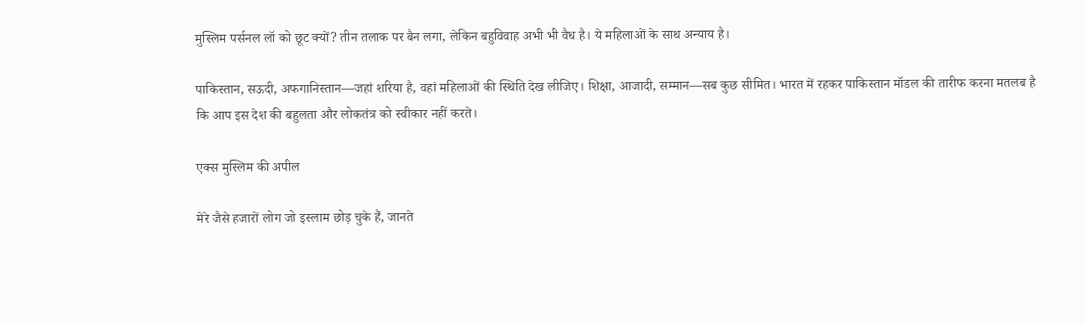मुस्लिम पर्सनल लॉ को छूट क्यों? तीन तलाक पर बैन लगा, लेकिन बहुविवाह अभी भी वैध है। ये महिलाओं के साथ अन्याय है।

पाकिस्तान, सऊदी, अफगानिस्तान—जहां शरिया है, वहां महिलाओं की स्थिति देख लीजिए। शिक्षा, आजादी, सम्मान—सब कुछ सीमित। भारत में रहकर पाकिस्तान मॉडल की तारीफ करना मतलब है कि आप इस देश की बहुलता और लोकतंत्र को स्वीकार नहीं करते।

एक्स मुस्लिम की अपील

मेरे जैसे हजारों लोग जो इस्लाम छोड़ चुके हैं, जानते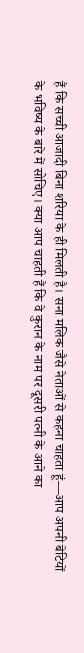हैं कि सच्ची आजादी बिना शरिया के ही मिलती है। सना मलिक जैसे नेताओं से कहना चाहता हूं—आप अपनी बेटियों के भविष्य के बारे में सोचिए। क्या आप चाहती हैं कि वे कुरान के नाम पर दूसरी पत्नी के आने का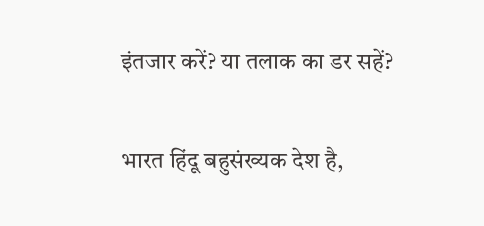इंतजार करें? या तलाक का डर सहें?

भारत हिंदू बहुसंख्यक देश है,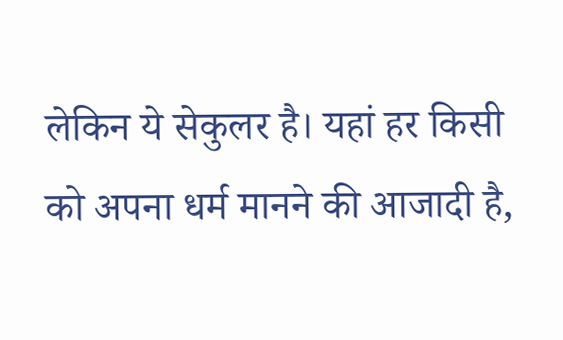लेकिन ये सेकुलर है। यहां हर किसी को अपना धर्म मानने की आजादी है,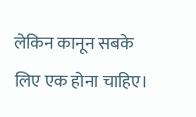लेकिन कानून सबके लिए एक होना चाहिए।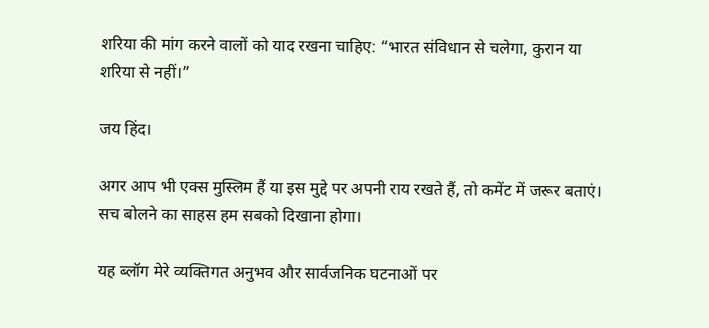शरिया की मांग करने वालों को याद रखना चाहिए: “भारत संविधान से चलेगा, कुरान या शरिया से नहीं।”

जय हिंद।

अगर आप भी एक्स मुस्लिम हैं या इस मुद्दे पर अपनी राय रखते हैं, तो कमेंट में जरूर बताएं। सच बोलने का साहस हम सबको दिखाना होगा।

यह ब्लॉग मेरे व्यक्तिगत अनुभव और सार्वजनिक घटनाओं पर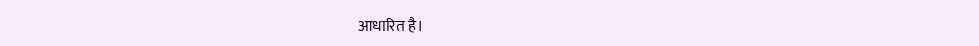आधारित है।